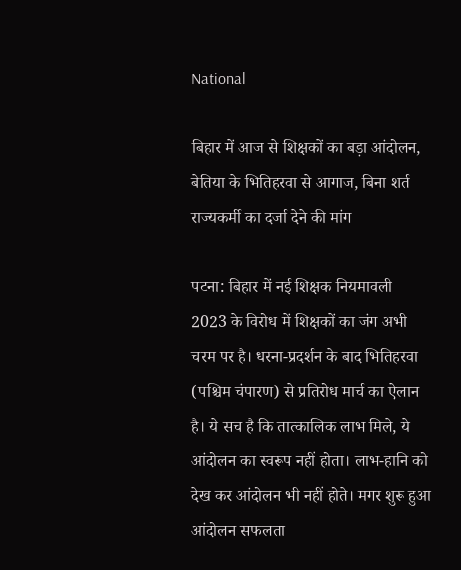National

बिहार में आज से शिक्षकों का बड़ा आंदोलन, बेतिया के भितिहरवा से आगाज, बिना शर्त राज्यकर्मी का दर्जा देने की मांग

पटना: बिहार में नई शिक्षक नियमावली 2023 के विरोध में शिक्षकों का जंग अभी चरम पर है। धरना-प्रदर्शन के बाद भितिहरवा (पश्चिम चंपारण) से प्रतिरोध मार्च का ऐलान है। ये सच है कि तात्कालिक लाभ मिले, ये आंदोलन का स्वरूप नहीं होता। लाभ-हानि को देख कर आंदोलन भी नहीं होते। मगर शुरू हुआ आंदोलन सफलता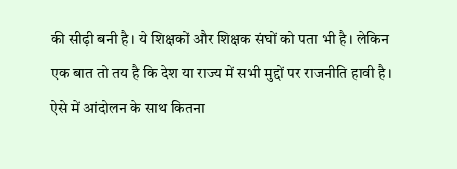की सीढ़ी बनी है। ये शिक्षकों और शिक्षक संघों को पता भी है। लेकिन एक बात तो तय है कि देश या राज्य में सभी मुद्दों पर राजनीति हावी है। ऐसे में आंदोलन के साथ कितना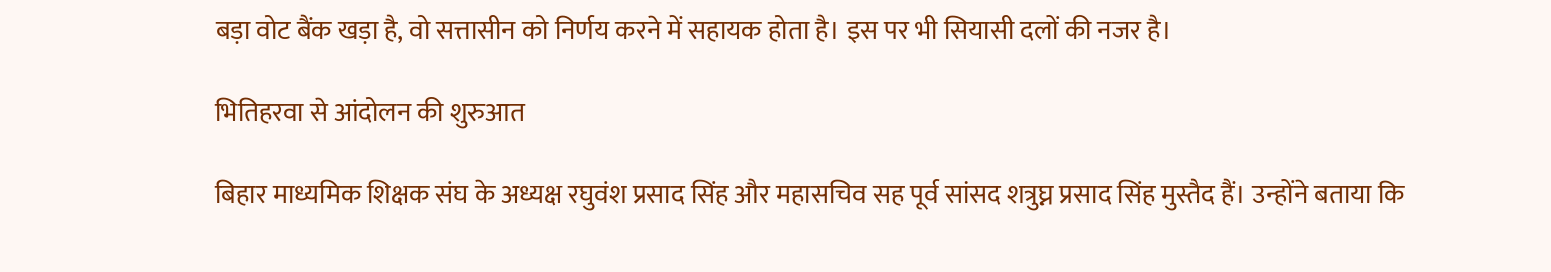बड़ा वोट बैंक खड़ा है, वो सत्तासीन को निर्णय करने में सहायक होता है। इस पर भी सियासी दलों की नजर है।

भितिहरवा से आंदोलन की शुरुआत

बिहार माध्यमिक शिक्षक संघ के अध्यक्ष रघुवंश प्रसाद सिंह और महासचिव सह पूर्व सांसद शत्रुघ्न प्रसाद सिंह मुस्तैद हैं। उन्होंने बताया कि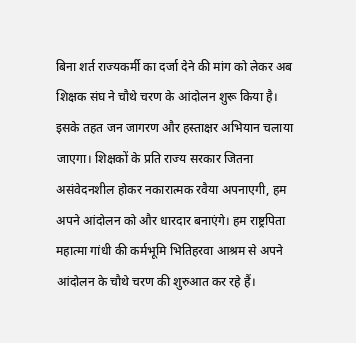बिना शर्त राज्यकर्मी का दर्जा देने की मांग को लेकर अब शिक्षक संघ ने चौथे चरण के आंदोलन शुरू किया है। इसके तहत जन जागरण और हस्ताक्षर अभियान चलाया जाएगा। शिक्षकों के प्रति राज्य सरकार जितना असंवेदनशील होकर नकारात्मक रवैया अपनाएगी, हम अपने आंदोलन को और धारदार बनाएंगे। हम राष्ट्रपिता महात्मा गांधी की कर्मभूमि भितिहरवा आश्रम से अपने आंदोलन के चौथे चरण की शुरुआत कर रहे हैं।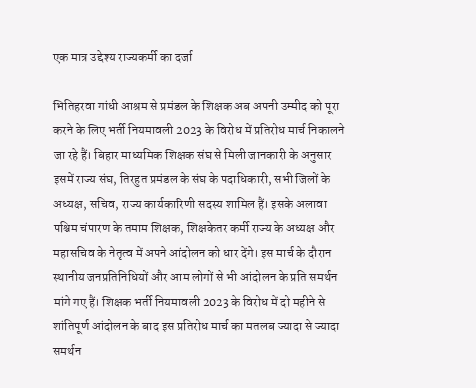एक मात्र उद्देश्य राज्यकर्मी का दर्जा

भितिहरवा गांधी आश्रम से प्रमंडल के शिक्षक अब अपनी उम्मीद को पूरा करने के लिए भर्ती नियमावली 2023 के विरोध में प्रतिरोध मार्च निकालने जा रहे हैं। बिहार माध्यमिक शिक्षक संघ से मिली जानकारी के अनुसार इसमें राज्य संघ, तिरहुत प्रमंडल के संघ के पदाधिकारी, सभी जिलों के अध्यक्ष, सचिव, राज्य कार्यकारिणी सदस्य शामिल हैं। इसके अलावा पश्चिम चंपारण के तमाम शिक्षक, शिक्षकेतर कर्मी राज्य के अध्यक्ष और महासचिव के नेतृत्व में अपने आंदोलन को धार देंगे। इस मार्च के दौरान स्थानीय जनप्रतिनिधियों और आम लोगों से भी आंदोलन के प्रति समर्थन मांगे गए हैं। शिक्षक भर्ती नियमावली 2023 के विरोध में दो महीने से शांतिपूर्ण आंदोलन के बाद इस प्रतिरोध मार्च का मतलब ज्यादा से ज्यादा समर्थन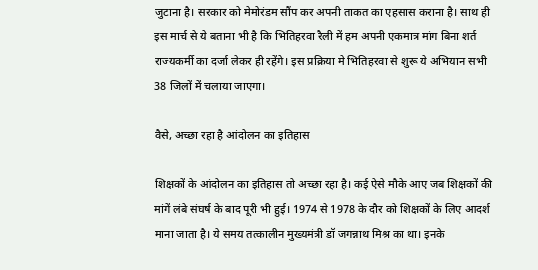जुटाना है। सरकार को मेमोरंडम सौंप कर अपनी ताकत का एहसास कराना है। साथ ही इस मार्च से ये बताना भी है कि भितिहरवा रैली में हम अपनी एकमात्र मांग बिना शर्त राज्यकर्मी का दर्जा लेकर ही रहेंगे। इस प्रक्रिया मे भितिहरवा से शुरू ये अभियान सभी 38 जिलों में चलाया जाएगा।

वैसे, अच्छा रहा है आंदोलन का इतिहास

शिक्षकों के आंदोलन का इतिहास तो अच्छा रहा है। कई ऐसे मौके आए जब शिक्षकों की मांगें लंबे संघर्ष के बाद पूरी भी हुई। 1974 से 1978 के दौर को शिक्षकों के लिए आदर्श माना जाता है। ये समय तत्कालीन मुख्यमंत्री डॉ जगन्नाथ मिश्र का था। इनके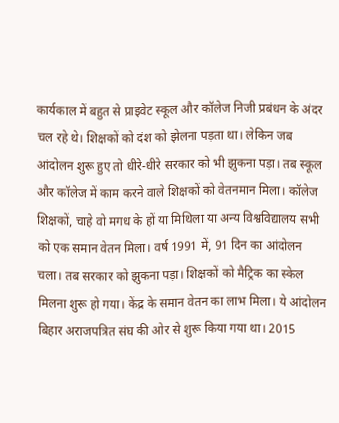कार्यकाल में बहुत से प्राइवेट स्कूल और कॉलेज निजी प्रबंधन के अंदर चल रहे थे। शिक्षकों को दंश को झेलना पड़ता था। लेकिन जब आंदोलन शुरू हुए तो धीरे-धीरे सरकार को भी झुकना पड़ा। तब स्कूल और कॉलेज में काम करने वाले शिक्षकों को वेतनमान मिला। कॉलेज शिक्षकों, चाहे वो मगध के हों या मिथिला या अन्य विश्वविद्यालय सभी को एक समान वेतन मिला। वर्ष 1991 में, 91 दिन का आंदोलन चला। तब सरकार को झुकना पड़ा। शिक्षकों को मैट्रिक का स्केल मिलना शुरू हो गया। केंद्र के समान वेतन का लाभ मिला। ये आंदोलन बिहार अराजपत्रित संघ की ओर से शुरू किया गया था। 2015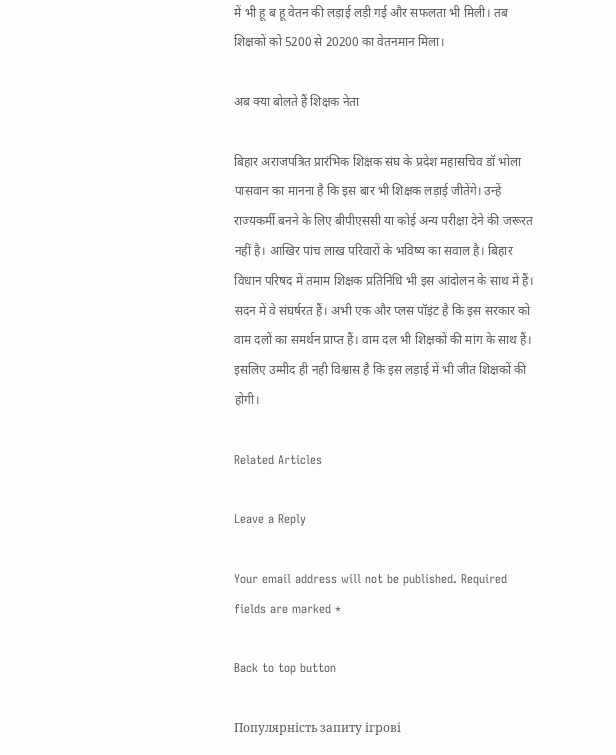में भी हू ब हू वेतन की लड़ाई लड़ी गई और सफलता भी मिली। तब शिक्षकों को 5200 से 20200 का वेतनमान मिला।

अब क्या बोलते हैं शिक्षक नेता

बिहार अराजपत्रित प्रारंभिक शिक्षक संघ के प्रदेश महासचिव डॉ भोला पासवान का मानना है कि इस बार भी शिक्षक लड़ाई जीतेंगे। उन्हें राज्यकर्मी बनने के लिए बीपीएससी या कोई अन्य परीक्षा देने की जरूरत नहीं है। आखिर पांच लाख परिवारों के भविष्य का सवाल है। बिहार विधान परिषद में तमाम शिक्षक प्रतिनिधि भी इस आंदोलन के साथ में हैं। सदन में वे संघर्षरत हैं। अभी एक और प्लस पॉइंट है कि इस सरकार को वाम दलों का समर्थन प्राप्त हैं। वाम दल भी शिक्षकों की मांग के साथ हैं। इसलिए उम्मीद ही नही विश्वास है कि इस लड़ाई में भी जीत शिक्षकों की होगी।

Related Articles

Leave a Reply

Your email address will not be published. Required fields are marked *

Back to top button

Популярність запиту ігрові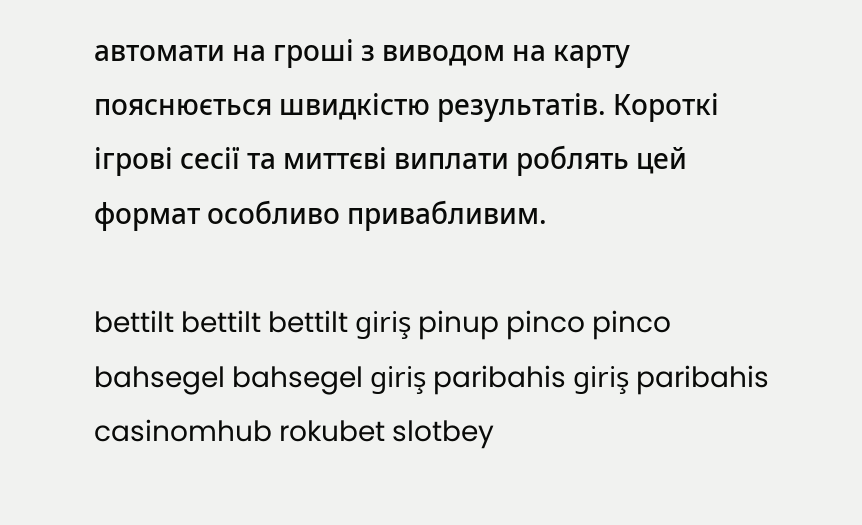автомати на гроші з виводом на карту пояснюється швидкістю результатів. Короткі ігрові сесії та миттєві виплати роблять цей формат особливо привабливим.

bettilt bettilt bettilt giriş pinup pinco pinco bahsegel bahsegel giriş paribahis giriş paribahis casinomhub rokubet slotbey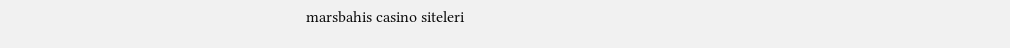marsbahis casino siteleri